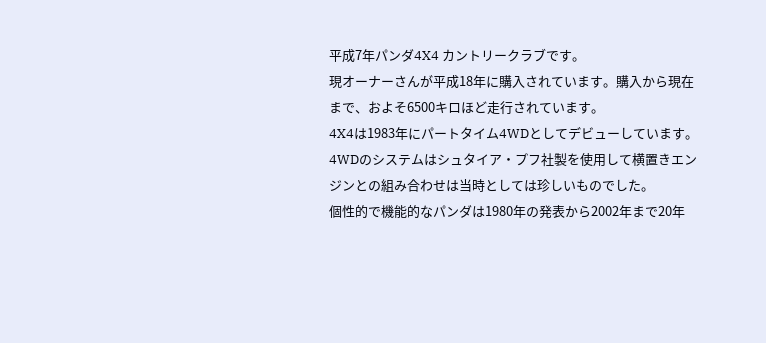平成7年パンダ4X4 カントリークラブです。
現オーナーさんが平成18年に購入されています。購入から現在まで、およそ6500キロほど走行されています。
4X4は1983年にパートタイム4WDとしてデビューしています。
4WDのシステムはシュタイア・プフ社製を使用して横置きエンジンとの組み合わせは当時としては珍しいものでした。
個性的で機能的なパンダは1980年の発表から2002年まで20年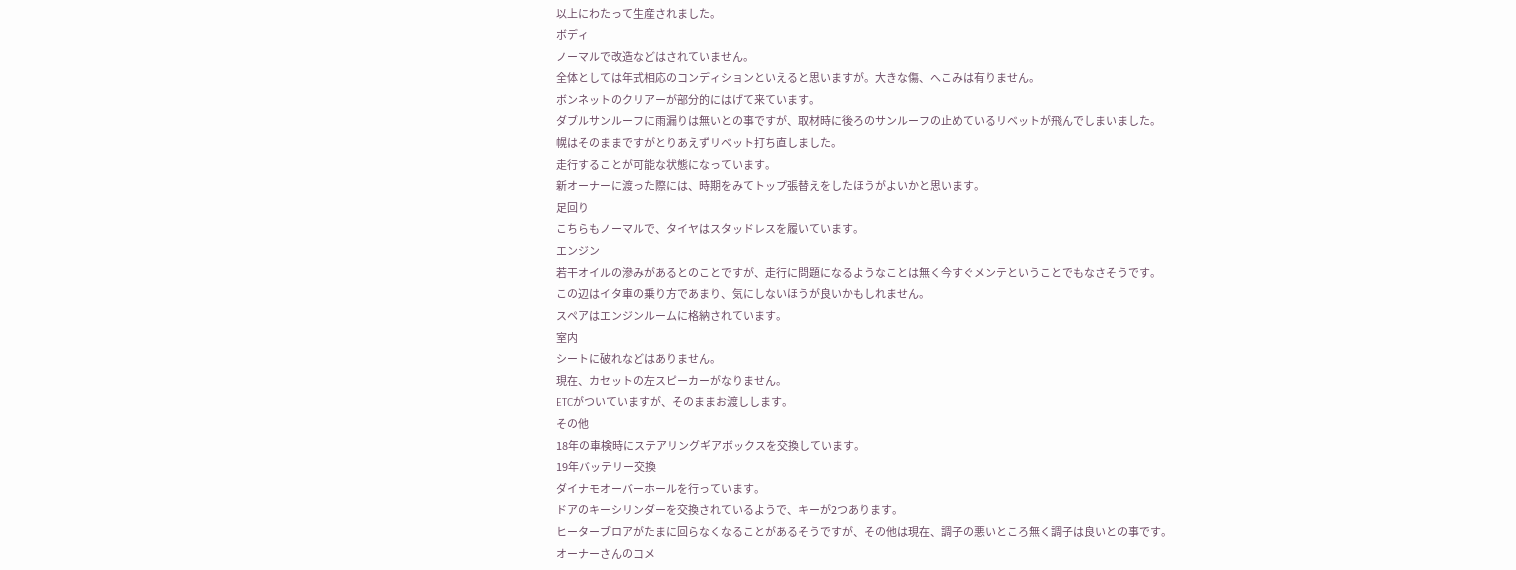以上にわたって生産されました。
ボディ
ノーマルで改造などはされていません。
全体としては年式相応のコンディションといえると思いますが。大きな傷、へこみは有りません。
ボンネットのクリアーが部分的にはげて来ています。
ダブルサンルーフに雨漏りは無いとの事ですが、取材時に後ろのサンルーフの止めているリベットが飛んでしまいました。
幌はそのままですがとりあえずリベット打ち直しました。
走行することが可能な状態になっています。
新オーナーに渡った際には、時期をみてトップ張替えをしたほうがよいかと思います。
足回り
こちらもノーマルで、タイヤはスタッドレスを履いています。
エンジン
若干オイルの滲みがあるとのことですが、走行に問題になるようなことは無く今すぐメンテということでもなさそうです。
この辺はイタ車の乗り方であまり、気にしないほうが良いかもしれません。
スペアはエンジンルームに格納されています。
室内
シートに破れなどはありません。
現在、カセットの左スピーカーがなりません。
ETCがついていますが、そのままお渡しします。
その他
18年の車検時にステアリングギアボックスを交換しています。
19年バッテリー交換
ダイナモオーバーホールを行っています。
ドアのキーシリンダーを交換されているようで、キーが2つあります。
ヒーターブロアがたまに回らなくなることがあるそうですが、その他は現在、調子の悪いところ無く調子は良いとの事です。
オーナーさんのコメ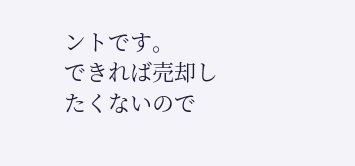ントです。
できれば売却したくないので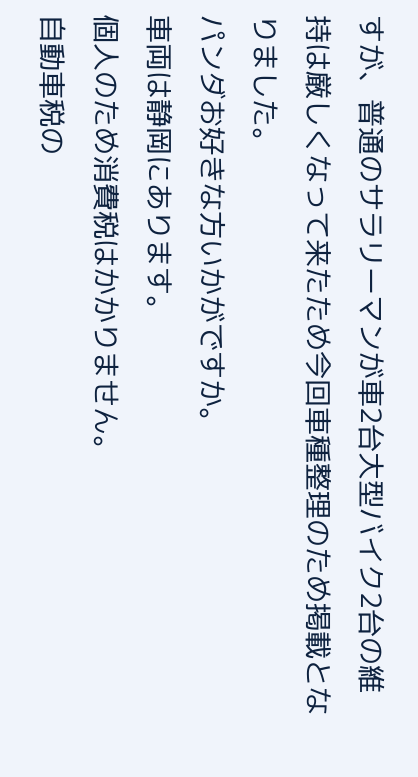すが、普通のサラリーマンが車2台大型バイク2台の維持は厳しくなって来たため今回車種整理のため掲載となりました。
パンダお好きな方いかがですか。
車両は静岡にあります。
個人のため消費税はかかりません。
自動車税の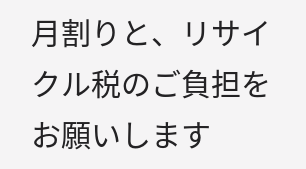月割りと、リサイクル税のご負担をお願いします